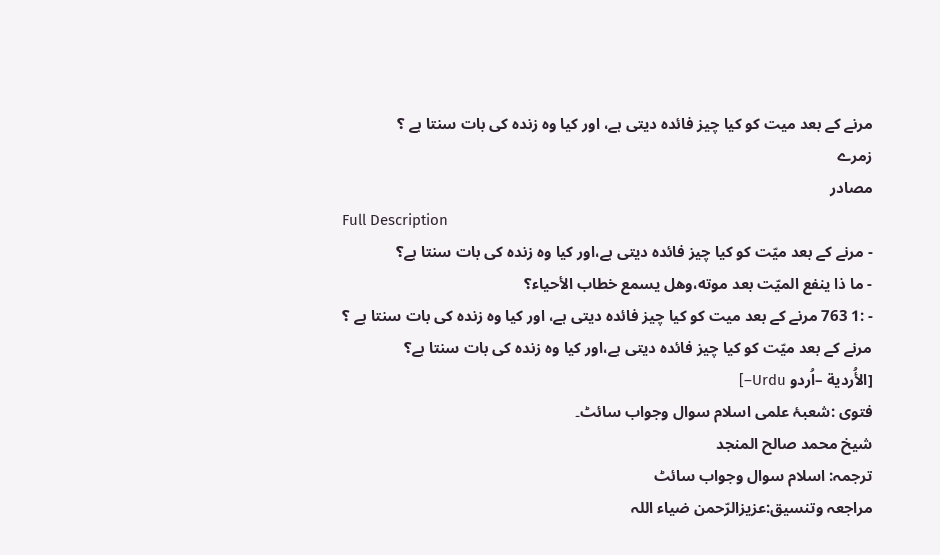مرنے كے بعد ميت كو كيا چيز فائدہ ديتى ہے، اور كيا وہ زندہ كى بات سنتا ہے ؟
زمرے
مصادر
Full Description
- مرنے کے بعد میّت کو کیا چیز فائدہ دیتی ہے،اور کیا وہ زندہ کی بات سنتا ہے؟
- ما ذا ينفع الميّت بعد موته،وهل يسمع خطاب الأحياء؟
- :1 763 مرنے كے بعد ميت كو كيا چيز فائدہ ديتى ہے، اور كيا وہ زندہ كى بات سنتا ہے ؟
مرنے کے بعد میّت کو کیا چیز فائدہ دیتی ہے،اور کیا وہ زندہ کی بات سنتا ہے؟
[الأُردية –اُردو Urdu–]
فتوی :شعبۂ علمی اسلام سوال وجواب سائٹ۔
شیخ محمد صالح المنجد
ترجمہ: اسلام سوال وجواب سائٹ
مراجعہ وتنسیق:عزیزالرّحمن ضیاء اللہ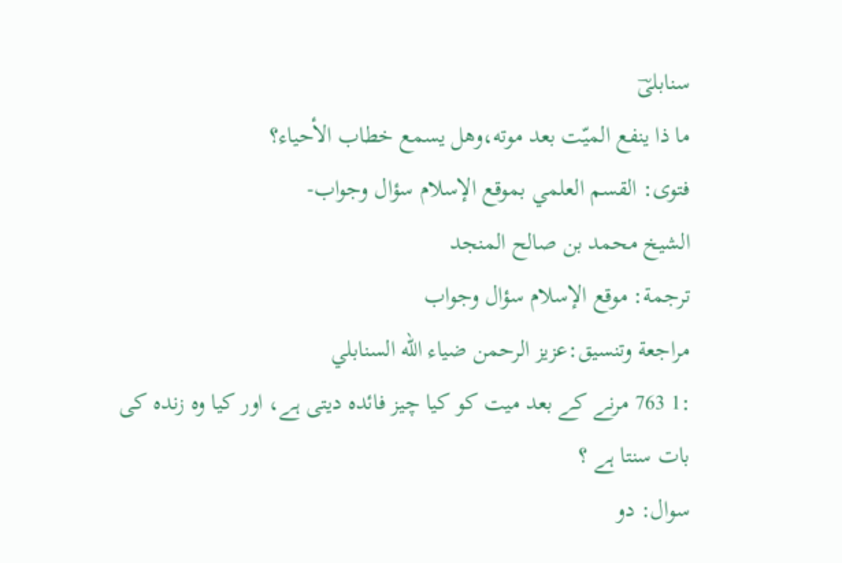سنابلیؔ
ما ذا ينفع الميّت بعد موته،وهل يسمع خطاب الأحياء؟
فتوى: القسم العلمي بموقع الإسلام سؤال وجواب-
الشيخ محمد بن صالح المنجد
ترجمة: موقع الإسلام سؤال وجواب
مراجعة وتنسيق:عزيز الرحمن ضياء الله السنابلي
:1 763 مرنے كے بعد ميت كو كيا چيز فائدہ ديتى ہے، اور كيا وہ زندہ كى بات سنتا ہے ؟
سوال: دو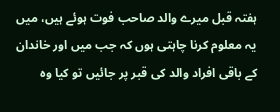ہفتہ قبل ميرے والد صاحب فوت ہوئے ہيں، ميں يہ معلوم كرنا چاہتى ہوں كہ جب ميں اور خاندان كے باقى افراد والد كى قبر پر جائيں تو كيا وہ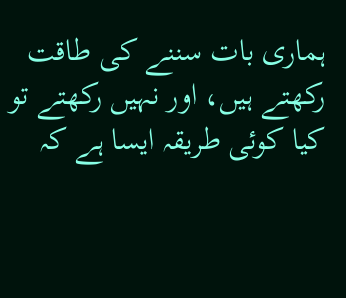ہمارى بات سننے كى طاقت ركھتے ہيں، اور نہیں ركھتے تو كيا كوئى طريقہ ايسا ہے كہ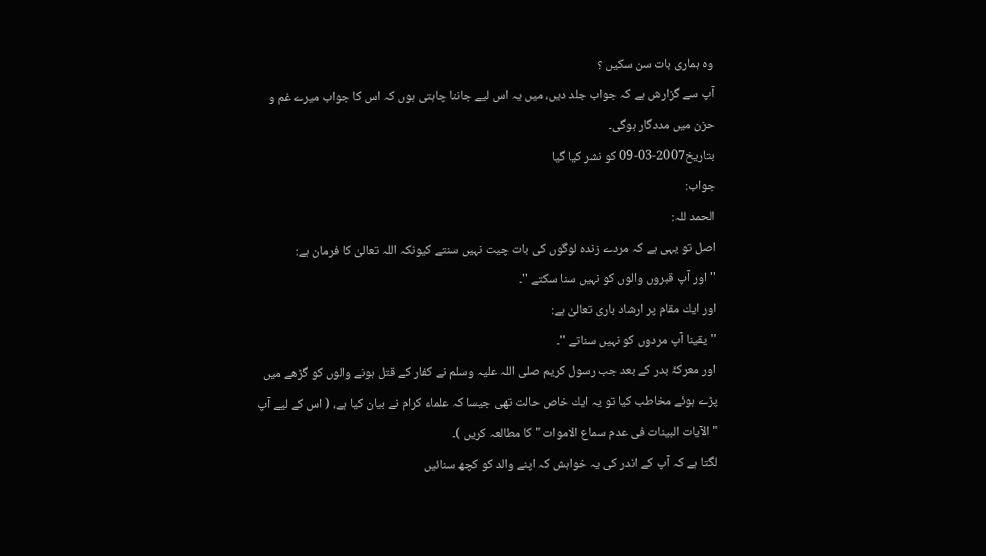وہ ہمارى بات سن سكيں ؟
آپ سے گزارش ہے كہ جواب جلد ديں، ميں يہ اس ليے جاننا چاہتى ہوں كہ اس كا جواب ميرے غم و حزن ميں مددگار ہوگى۔
بتاریخ2007-03-09 کو نشر کیا گیا
جواب:
الحمد للہ:
اصل تو يہى ہے كہ مردے زندہ لوگوں كى بات چيت نہيں سنتے كيونكہ اللہ تعالىٰ كا فرمان ہے:
'' اور آپ قبروں والوں كو نہيں سنا سكتے ''۔
اور ايك مقام پر ارشاد بارى تعالىٰ ہے:
'' يقينا آپ مردوں كو نہيں سناتے ''۔
اور معركۂ بدر كے بعد جب رسول كريم صلى اللہ عليہ وسلم نے كفار كے قتل ہونے والوں كو گڑھے ميں پڑے ہوئے مخاطب كيا تو يہ ايك خاص حالت تھى جيسا كہ علماء كرام نے بيان كيا ہے، ( اس كے ليے آپ " الآيات البينات فى عدم سماع الاموات " كا مطالعہ كريں )۔
لگتا ہے كہ آپ كے اندر كى يہ خواہش كہ اپنے والد كو كچھ سنائيں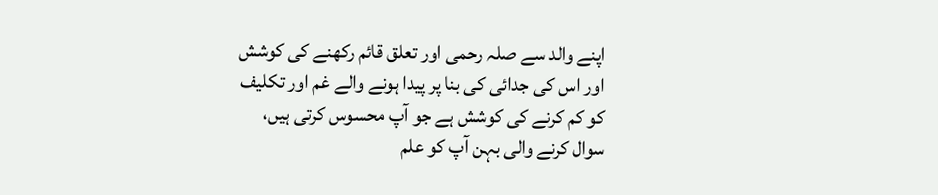اپنے والد سے صلہ رحمى اور تعلق قائم ركھنے كى كوشش اور اس كى جدائى كى بنا پر پيدا ہونے والے غم اور تكليف كو كم كرنے كى كوشش ہے جو آپ محسوس كرتى ہيں، سوال كرنے والى بہن آپ كو علم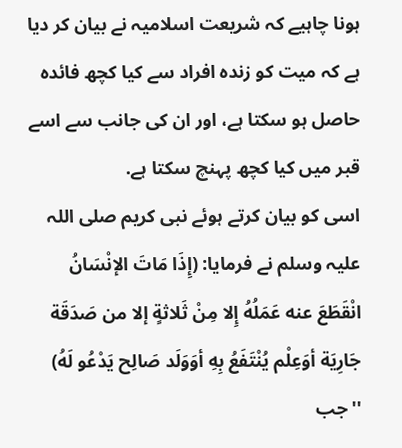ہونا چاہيے كہ شريعت اسلاميہ نے بيان كر ديا ہے كہ ميت كو زندہ افراد سے كيا كچھ فائدہ حاصل ہو سكتا ہے، اور ان كى جانب سے اسے قبر ميں كيا كچھ پہنچ سكتا ہے.
اسى كو بيان كرتے ہوئے نبى كريم صلى اللہ عليہ وسلم نے فرمايا: (إِذَا مَاتَ الإنْسَانُ انْقَطَعَ عنه عَمَلُهُ إِلا مِنْ ثَلاثةٍ إلا من صَدَقَة جَارِيَة أوَعِلْم يُنْتَفَعُ بِهِ أوَوَلَد صَالِح يَدْعُو لَهُ)
''جب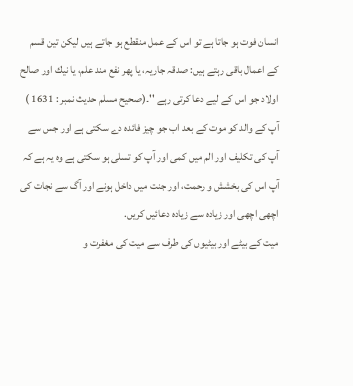انسان فوت ہو جاتا ہے تو اس كے عمل منقطع ہو جاتے ہيں ليكن تين قسم كے اعمال باقى رہتے ہيں: صدقہ جاريہ، يا پھر نفع مند علم، يا نيك اور صالح اولاد جو اس كے ليے دعا كرتى رہے ''۔(صحيح مسلم حديث نمبر : 1631 )
آپ كے والد كو موت كے بعد اب جو چيز فائدہ دے سكتى ہے اور جس سے آپ كى تكليف اور الم ميں كمى اور آپ كو تسلى ہو سكتى ہے وہ يہ ہے كہ آپ اس كى بخشش و رحمت، اور جنت ميں داخل ہونے اور آگ سے نجات كى اچھى اچھى اور زيادہ سے زيادہ دعائيں كريں.
ميت كے بيٹے اور بيٹيوں كى طرف سے ميت كى مغفرت و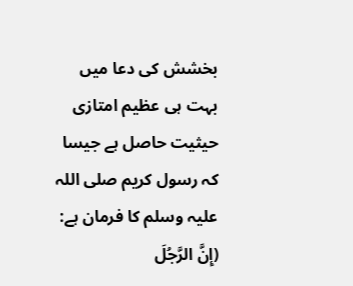بخشش كى دعا ميں بہت ہى عظيم امتازى حيثيت حاصل ہے جيسا كہ رسول كريم صلى اللہ عليہ وسلم كا فرمان ہے:
(إِنَّ الرَّجُلَ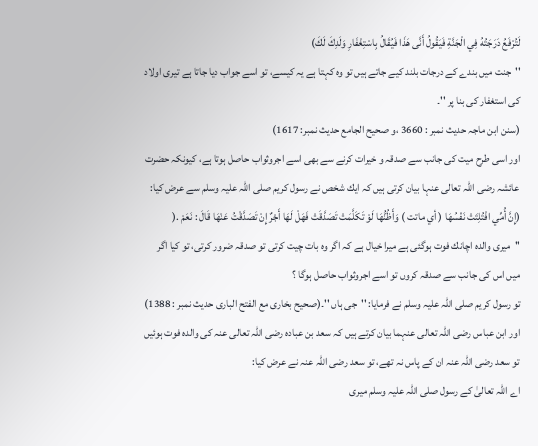لَتُرْفَعُ دَرَجَتُهُ فِي الْجَنَّةِ فَيَقُولُ أَنَّى هَذَا فَيُقَالُ بِاسْتِغْفَارِ وَلَدِكَ لَكَ)
''جنت ميں بندے كے درجات بلند كيے جاتے ہيں تو وہ كہتا ہے يہ كيسے، تو اسے جواب ديا جاتا ہے تيرى اولاد كى استغفار كى بنا پر ''۔
(سنن ابن ماجہ حديث نمبر : 3660 ،و صحيح الجامع حدیث نمبر: 1617)
اور اسى طرح ميت كى جانب سے صدقہ و خيرات كرنے سے بھى اسے اجروثواب حاصل ہوتا ہے، كيونكہ حضرت عائشہ رضى اللہ تعالى عنہا بيان كرتى ہيں كہ ايك شخص نے رسول كريم صلى اللہ عليہ وسلم سے عرض كيا:
(إِنَّ أُمِّي افْتُلِتَتْ نَفْسُهَا ( أي ماتت ) وَأَظُنُّهَا لَوْ تَكَلَّمَتْ تَصَدَّقَتْ فَهَلْ لَهَا أَجْرٌ إِنْ تَصَدَّقْتُ عَنْهَا قَالَ : نَعَمْ .(
''ميرى والدہ اچانك فوت ہوگئى ہے ميرا خيال ہے كہ اگر وہ بات چيت كرتى تو صدقہ ضرور كرتى، تو كيا اگر ميں اس كى جانب سے صدقہ كروں تو اسے اجروثواب حاصل ہوگا ؟
تو رسول كريم صلى اللہ عليہ وسلم نے فرمايا: ''جى ہاں ''۔(صحيح بخارى مع الفتح البارى حديث نمبر : 1388)
اور ابن عباس رضى اللہ تعالى عنہما بيان كرتے ہيں كہ سعد بن عبادہ رضى اللہ تعالى عنہ كى والدہ فوت ہوئيں تو سعد رضى اللہ عنہ ان كے پاس نہ تھے، تو سعد رضى اللہ عنہ نے عرض كيا:
اے اللہ تعالىٰ كے رسول صلى اللہ عليہ وسلم ميرى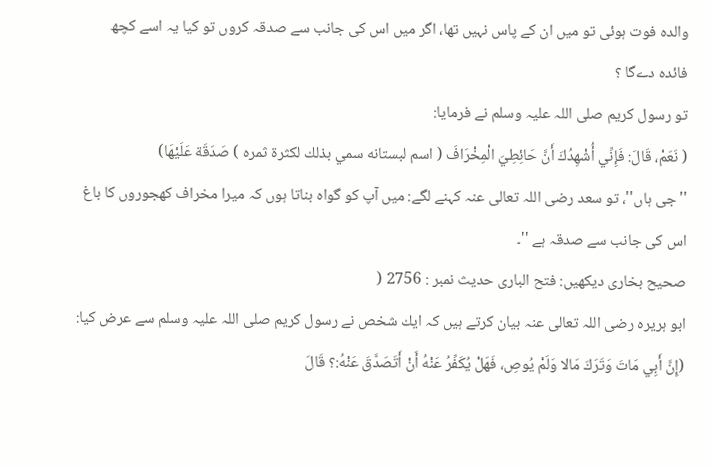والدہ فوت ہوئى تو ميں ان كے پاس نہيں تھا، اگر ميں اس كى جانب سے صدقہ كروں تو كيا يہ اسے كچھ فائدہ دےگا ؟
تو رسول كريم صلى اللہ عليہ وسلم نے فرمايا:
( نَعَمْ، قَالَ: فَإِنِّي أُشْهِدُكَ أَنَّ حَائِطِيَ الْمِخْرَافَ ( اسم لبستانه سمي بذلك لكثرة ثمره ) صَدَقَة عَلَيْهَا)
''جى ہاں''، تو سعد رضى اللہ تعالى عنہ كہنے لگے: ميں آپ كو گواہ بناتا ہوں كہ ميرا مخراف كھجوروں كا باغ اس كى جانب سے صدقہ ہے ''۔
صحيح بخارى ديكھيں: فتح البارى حديث نمبر : 2756 (
ابو ہريرہ رضى اللہ تعالى عنہ بيان كرتے ہيں كہ ايك شخص نے رسول كريم صلى اللہ عليہ وسلم سے عرض كيا:
(إِنَّ أَبِي مَاتَ وَتَرَكَ مَالا وَلَمْ يُوصِ، فَهَلْ يُكَفِّرُ عَنْهُ أَنْ أَتَصَدَّقَ عَنْهُ:؟ قَالَ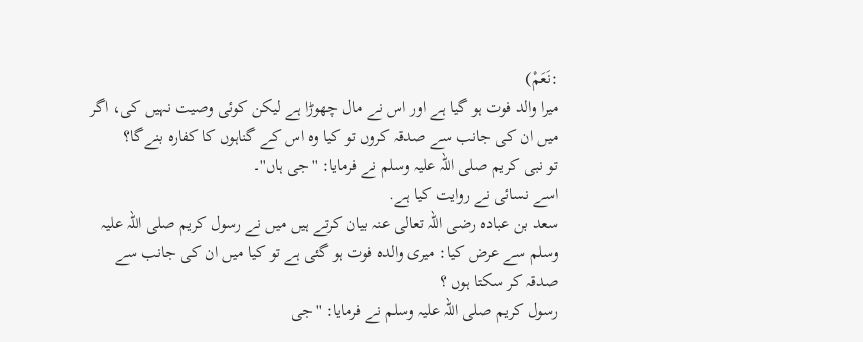:نَعَمْ)
ميرا والد فوت ہو گيا ہے اور اس نے مال چھوڑا ہے ليكن كوئى وصيت نہيں كى، اگر ميں ان كى جانب سے صدقہ كروں تو كيا وہ اس كے گناہوں كا كفارہ بنےگا؟
تو نبى كريم صلى اللہ عليہ وسلم نے فرمايا: ''جى ہاں''۔
اسے نسائى نے روايت كيا ہے.
سعد بن عبادہ رضى اللہ تعالى عنہ بيان كرتے ہيں ميں نے رسول كريم صلى اللہ عليہ وسلم سے عرض كيا: ميرى والدہ فوت ہو گئى ہے تو كيا ميں ان كى جانب سے صدقہ كر سكتا ہوں ؟
رسول كريم صلى اللہ عليہ وسلم نے فرمايا: ''جى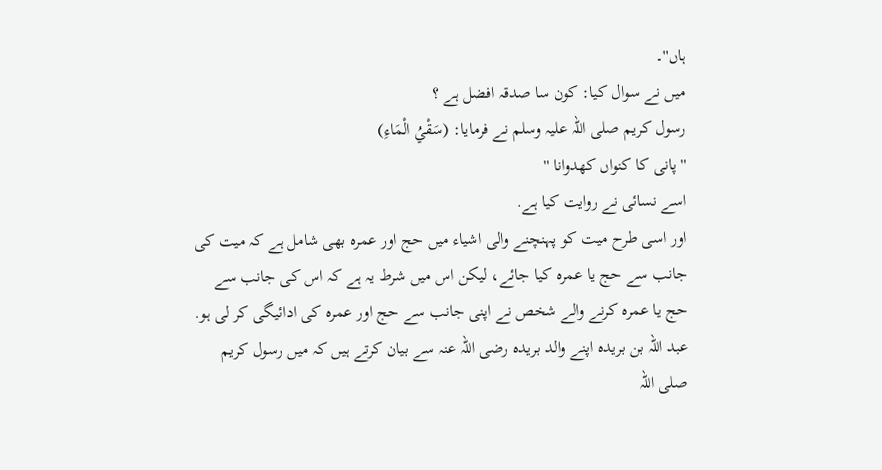ہاں''۔
ميں نے سوال كيا: كون سا صدقہ افضل ہے ؟
رسول كريم صلى اللہ عليہ وسلم نے فرمايا: (سَقْيُ الْمَاءِ)
'' پانى كا كنواں كھدوانا ''
اسے نسائى نے روايت كيا ہے.
اور اسى طرح ميت كو پہنچنے والى اشياء ميں حج اور عمرہ بھى شامل ہے كہ ميت كى جانب سے حج يا عمرہ كيا جائے، ليكن اس ميں شرط يہ ہے كہ اس كى جانب سے حج يا عمرہ كرنے والے شخص نے اپنى جانب سے حج اور عمرہ كى ادائيگى كر لى ہو.
عبد اللہ بن بريدہ اپنے والد بريدہ رضى اللہ عنہ سے بيان كرتے ہيں كہ ميں رسول كريم صلى اللہ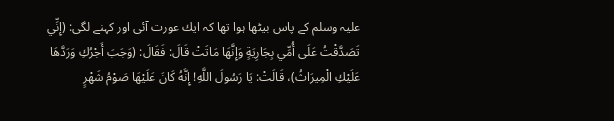عليہ وسلم كے پاس بيٹھا ہوا تھا كہ ايك عورت آئى اور كہنے لگى: (إِنِّي تَصَدَّقْتُ عَلَى أُمِّي بِجَارِيَةٍ وَإِنَّهَا مَاتَتْ قَالَ: فَقَالَ: (وَجَبَ أَجْرُكِ وَرَدَّهَا عَلَيْكِ الْمِيرَاثُ)، قَالَتْ: يَا رَسُولَ اللَّهِ! إِنَّهُ كَانَ عَلَيْهَا صَوْمُ شَهْرٍ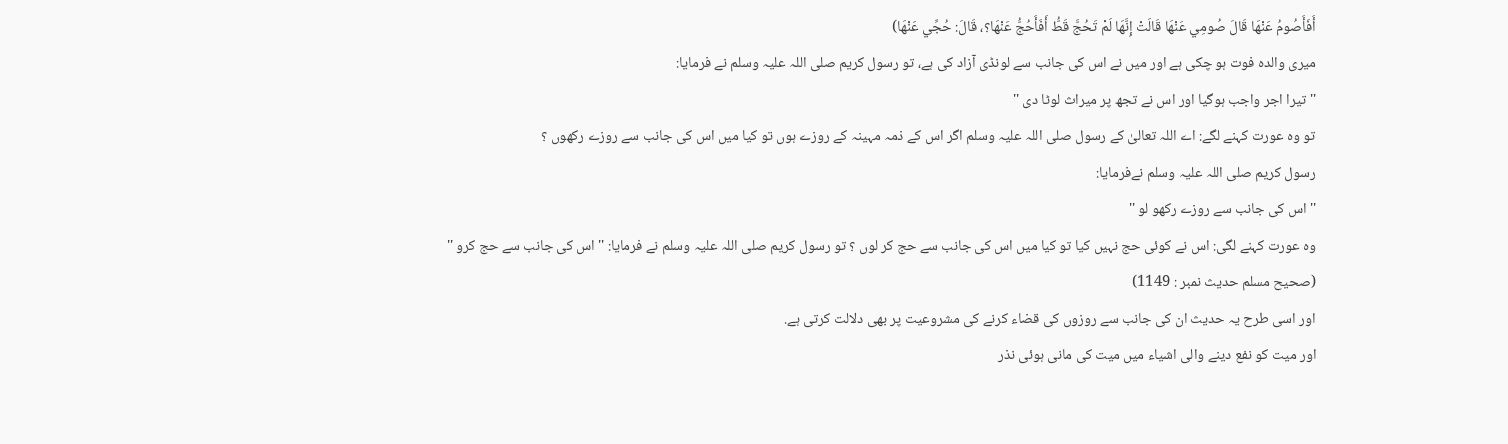أَفَأَصُومُ عَنْهَا قَالَ صُومِي عَنْهَا قَالَتْ إِنَّهَا لَمْ تَحُجَّ قَطُّ أَفَأَحُجُّ عَنْهَا؟، قَالَ: حُجِّي عَنْهَا)
ميرى والدہ فوت ہو چكى ہے اور ميں نے اس كى جانب سے لونڈى آزاد كى ہے، تو رسول كريم صلى اللہ عليہ وسلم نے فرمايا:
'' تيرا اجر واجب ہوگيا اور اس نے تجھ پر ميراث لوٹا دى ''
تو وہ عورت كہنے لگے: اے اللہ تعالىٰ كے رسول صلى اللہ عليہ وسلم اگر اس كے ذمہ مہينہ كے روزے ہوں تو كيا ميں اس كى جانب سے روزے ركھوں ؟
رسول كريم صلى اللہ عليہ وسلم نےفرمايا:
'' اس كى جانب سے روزے ركھو لو ''
وہ عورت كہنے لگى: اس نے كوئى حج نہيں كيا تو كيا ميں اس كى جانب سے حج كر لوں ؟ تو رسول كريم صلى اللہ عليہ وسلم نے فرمايا: '' اس كى جانب سے حج كرو ''
(صحيح مسلم حديث نمبر : 1149)
اور اسى طرح يہ حديث ان كى جانب سے روزوں كى قضاء كرنے كى مشروعيت پر بھى دلالت كرتى ہے.
اور ميت كو نفع دينے والى اشياء ميں ميت كى مانى ہوئى نذر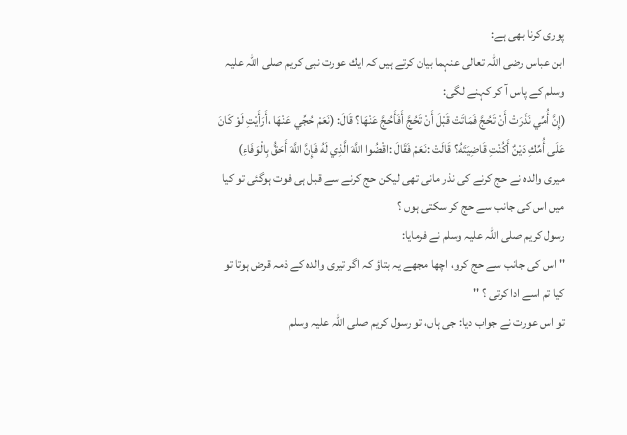پورى كرنا بھى ہے:
ابن عباس رضى اللہ تعالى عنہما بيان كرتے ہيں كہ ايك عورت نبى كريم صلى اللہ عليہ وسلم كے پاس آ كر كہنے لگى:
(إِنَّ أُمِّي نَذَرَتْ أَنْ تَحُجَّ فَمَاتَتْ قَبْلَ أَنْ تَحُجَّ أَفَأَحُجَّ عَنْهَا؟ قَالَ: (نَعَمْ حُجِّي عَنْهَا ،أَرَأَيْتِ لَوْ كَانَ عَلَى أُمِّكِ دَيْنٌ أَكُنْتِ قَاضِيَتَهُ؟ قَالَتْ :نَعَمْ فَقَالَ :اقْضُوا اللَّهَ الَّذِي لَهُ فَإِنَّ اللَّهَ أَحَقُّ بِالْوَفَاءِ)
ميرى والدہ نے حج كرنے كى نذر مانى تھى ليكن حج كرنے سے قبل ہى فوت ہوگئى تو كيا ميں اس كى جانب سے حج كر سكتى ہوں ؟
رسول كريم صلى اللہ عليہ وسلم نے فرمايا:
'' اس كى جانب سے حج كرو، اچھا مجھے يہ بتاؤ كہ اگر تيرى والدہ كے ذمہ قرض ہوتا تو كيا تم اسے ادا كرتى ؟ ''
تو اس عورت نے جواب ديا: جى ہاں، تو رسول كريم صلى اللہ عليہ وسلم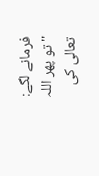فرمانے لگے:
''تو پھر اللہ تعالى كى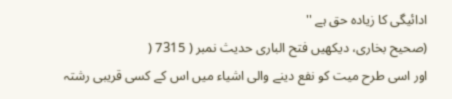ادائيگى كا زيادہ حق ہے ''
(صحيح بخارى، ديكھيں فتح البارى حديث نمبر ( 7315 (
اور اسى طرح ميت كو نفع دينے والى اشياء ميں اس كے كسى قريبى رشتہ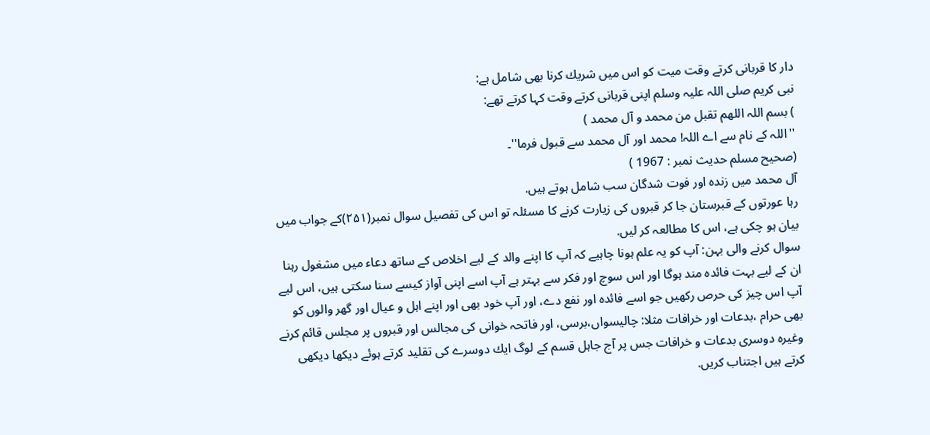دار كا قربانى كرتے وقت ميت كو اس ميں شريك كرنا بھى شامل ہے:
نبى كريم صلى اللہ عليہ وسلم اپنى قربانى كرتے وقت كہا كرتے تھے:
) بسم اللہ اللھم تقبل من محمد و آل محمد )
''اللہ كے نام سے اے اللہ! محمد اور آل محمد سے قبول فرما''۔
(صحيح مسلم حديث نمبر : 1967 )
آل محمد ميں زندہ اور فوت شدگان سب شامل ہوتے ہيں.
رہا عورتوں كے قبرستان جا كر قبروں كى زيارت كرنے كا مسئلہ تو اس كى تفصيل سوال نمبر(۲۵۱)كے جواب ميں بيان ہو چكى ہے، اس كا مطالعہ كر ليں.
سوال كرنے والى بہن: آپ كو يہ علم ہونا چاہيے كہ آپ كا اپنے والد كے ليے اخلاص كے ساتھ دعاء ميں مشغول رہنا ان كے ليے بہت فائدہ مند ہوگا اور اس سوچ اور فكر سے بہتر ہے آپ اسے اپنى آواز كيسے سنا سكتى ہيں، اس ليے آپ اس چيز كى حرص ركھيں جو اسے فائدہ اور نفع دے، اور آپ خود بھى اور اپنے اہل و عيال اور گھر والوں كو بھى حرام ،بدعات اور خرافات مثلا: چاليسواں،برسى، اور فاتحہ خوانى كى مجالس اور قبروں پر مجلس قائم كرنے وغيرہ دوسرى بدعات و خرافات جس پر آج جاہل قسم كے لوگ ايك دوسرے كى تقليد كرتے ہوئے ديكھا ديكھى كرتے ہيں اجتناب كريں.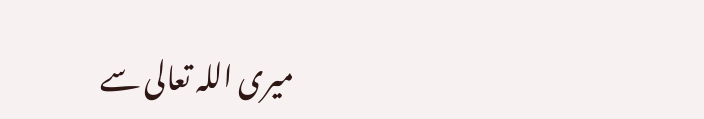ميرى اللہ تعالى سے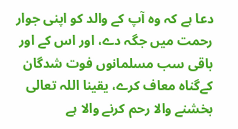دعا ہے كہ وہ آپ كے والد كو اپنى جوار رحمت ميں جگہ دے، اور اس كے اور باقى سب مسلمانوں فوت شدگان كےگناہ معاف كرے، يقينا اللہ تعالى بخشنے والا رحم كرنے والا ہے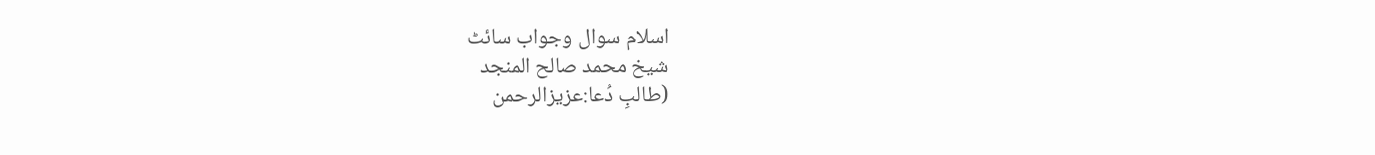اسلام سوال وجواب سائٹ
شیخ محمد صالح المنجد
(طالبِ دُعا:عزیزالرحمن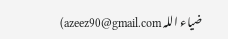ضیاء اللہ azeez90@gmail.com)